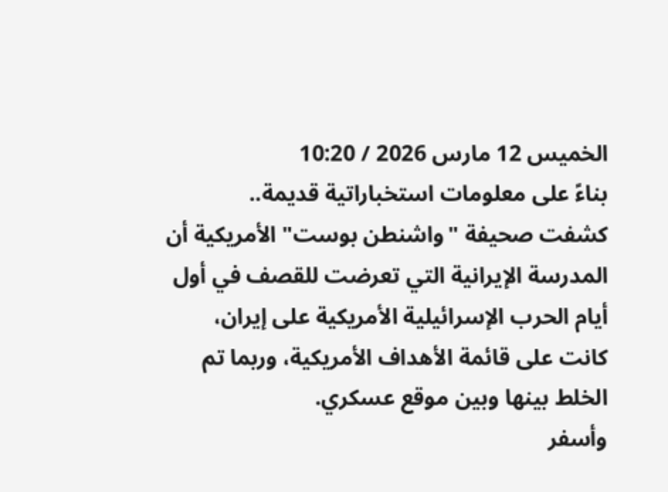الخميس 12 مارس 2026 / 10:20
بناءً على معلومات استخباراتية قديمة..
كشفت صحيفة "واشنطن بوست" الأمريكية أن المدرسة الإيرانية التي تعرضت للقصف في أول أيام الحرب الإسرائيلية الأمريكية على إيران، كانت على قائمة الأهداف الأمريكية، وربما تم الخلط بينها وبين موقع عسكري.
وأسفر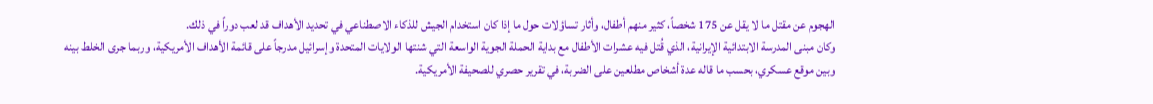الهجوم عن مقتل ما لا يقل عن 175 شخصاً، كثير منهم أطفال، وأثار تساؤلات حول ما إذا كان استخدام الجيش للذكاء الاصطناعي في تحديد الأهداف قد لعب دوراً في ذلك.
وكان مبنى المدرسة الابتدائية الإيرانية، الذي قُتل فيه عشرات الأطفال مع بداية الحملة الجوية الواسعة التي شنتها الولايات المتحدة وإسرائيل مدرجاً على قائمة الأهداف الأمريكية، وربما جرى الخلط بينه وبين موقع عسكري، بحسب ما قاله عدة أشخاص مطلعين على الضربة، في تقرير حصري للصحيفة الأمريكية.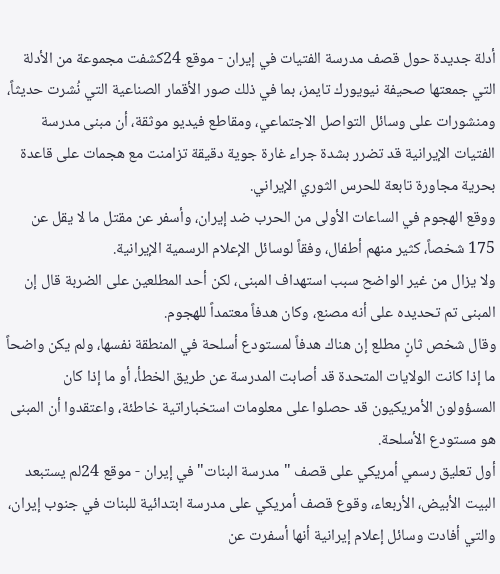أدلة جديدة حول قصف مدرسة الفتيات في إيران - موقع 24كشفت مجموعة من الأدلة التي جمعتها صحيفة نيويورك تايمز، بما في ذلك صور الأقمار الصناعية التي نُشرت حديثاً، ومنشورات على وسائل التواصل الاجتماعي، ومقاطع فيديو موثقة، أن مبنى مدرسة الفتيات الإيرانية قد تضرر بشدة جراء غارة جوية دقيقة تزامنت مع هجمات على قاعدة بحرية مجاورة تابعة للحرس الثوري الإيراني.
ووقع الهجوم في الساعات الأولى من الحرب ضد إيران، وأسفر عن مقتل ما لا يقل عن 175 شخصاً، كثير منهم أطفال، وفقاً لوسائل الإعلام الرسمية الإيرانية.
ولا يزال من غير الواضح سبب استهداف المبنى، لكن أحد المطلعين على الضربة قال إن المبنى تم تحديده على أنه مصنع، وكان هدفاً معتمداً للهجوم.
وقال شخص ثانٍ مطلع إن هناك هدفاً لمستودع أسلحة في المنطقة نفسها، ولم يكن واضحاً ما إذا كانت الولايات المتحدة قد أصابت المدرسة عن طريق الخطأ، أو ما إذا كان المسؤولون الأمريكيون قد حصلوا على معلومات استخباراتية خاطئة، واعتقدوا أن المبنى هو مستودع الأسلحة.
أول تعليق رسمي أمريكي على قصف "مدرسة البنات" في إيران - موقع 24لم يستبعد البيت الأبيض، الأربعاء، وقوع قصف أمريكي على مدرسة ابتدائية للبنات في جنوب إيران، والتي أفادت وسائل إعلام إيرانية أنها أسفرت عن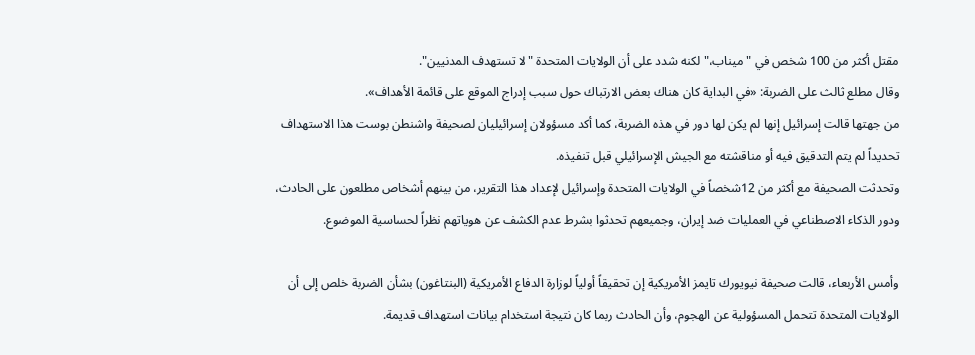مقتل أكثر من 100 شخص في "ميناب،" لكنه شدد على أن الولايات المتحدة "لا تستهدف المدنيين".
وقال مطلع ثالث على الضربة: «في البداية كان هناك بعض الارتباك حول سبب إدراج الموقع على قائمة الأهداف».
من جهتها قالت إسرائيل إنها لم يكن لها دور في هذه الضربة، كما أكد مسؤولان إسرائيليان لصحيفة واشنطن بوست هذا الاستهداف تحديداً لم يتم التدقيق فيه أو مناقشته مع الجيش الإسرائيلي قبل تنفيذه.
وتحدثت الصحيفة مع أكثر من 12شخصاً في الولايات المتحدة وإسرائيل لإعداد هذا التقرير، من بينهم أشخاص مطلعون على الحادث، ودور الذكاء الاصطناعي في العمليات ضد إيران، وجميعهم تحدثوا بشرط عدم الكشف عن هوياتهم نظراً لحساسية الموضوع.

وأمس الأربعاء، قالت صحيفة نيويورك تايمز الأمريكية إن تحقيقاً أولياً لوزارة الدفاع الأمريكية (البنتاغون) بشأن الضربة خلص إلى أن الولايات المتحدة تتحمل المسؤولية عن الهجوم، وأن الحادث ربما كان نتيجة استخدام بيانات استهداف قديمة.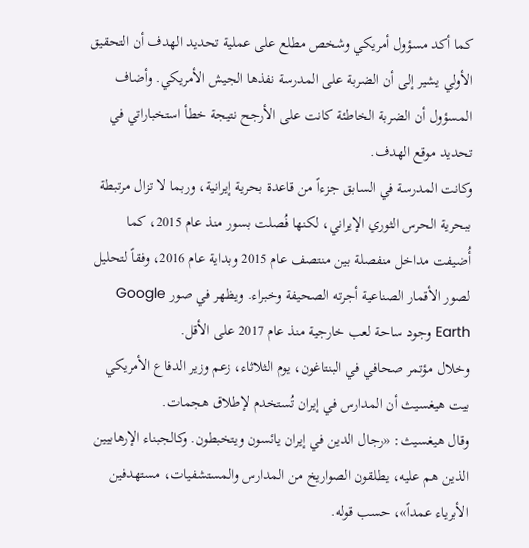كما أكد مسؤول أمريكي وشخص مطلع على عملية تحديد الهدف أن التحقيق الأولي يشير إلى أن الضربة على المدرسة نفذها الجيش الأمريكي. وأضاف المسؤول أن الضربة الخاطئة كانت على الأرجح نتيجة خطأ استخباراتي في تحديد موقع الهدف.
وكانت المدرسة في السابق جزءاً من قاعدة بحرية إيرانية، وربما لا تزال مرتبطة ببحرية الحرس الثوري الإيراني، لكنها فُصلت بسور منذ عام 2015، كما أُضيفت مداخل منفصلة بين منتصف عام 2015 وبداية عام 2016، وفقاً لتحليل لصور الأقمار الصناعية أجرته الصحيفة وخبراء. ويظهر في صور Google Earth وجود ساحة لعب خارجية منذ عام 2017 على الأقل.
وخلال مؤتمر صحافي في البنتاغون، يوم الثلاثاء، زعم وزير الدفاع الأمريكي بيت هيغسيث أن المدارس في إيران تُستخدم لإطلاق هجمات.
وقال هيغسيث: «رجال الدين في إيران يائسون ويتخبطون. وكالجبناء الإرهابيين الذين هم عليه، يطلقون الصواريخ من المدارس والمستشفيات، مستهدفين الأبرياء عمداً»، حسب قوله.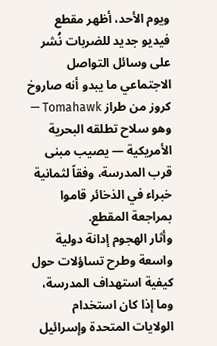ويوم الأحد، أظهر مقطع فيديو جديد للضربات نُشر على وسائل التواصل الاجتماعي ما يبدو أنه صاروخ كروز من طراز Tomahawk — وهو سلاح تطلقه البحرية الأمريكية — يصيب مبنى قرب المدرسة، وفقاً لثمانية خبراء في الذخائر قاموا بمراجعة المقطع.
وأثار الهجوم إدانة دولية واسعة وطرح تساؤلات حول كيفية استهداف المدرسة، وما إذا كان استخدام الولايات المتحدة وإسرائيل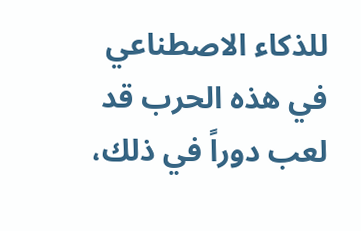للذكاء الاصطناعي في هذه الحرب قد لعب دوراً في ذلك،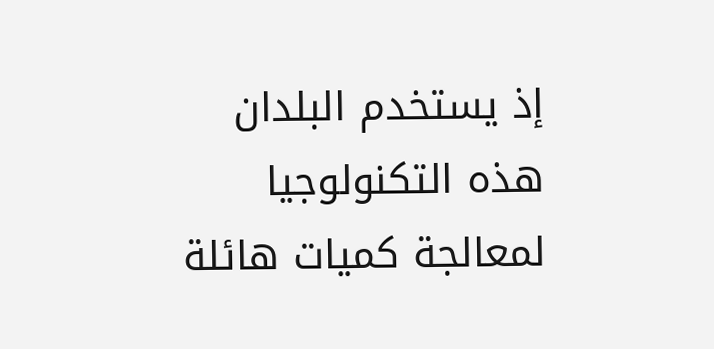إذ يستخدم البلدان هذه التكنولوجيا لمعالجة كميات هائلة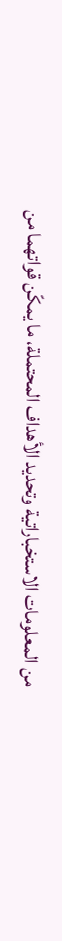من المعلومات الاستخباراتية وتحديد الأهداف المحتملة، ما يمكّن قواتهما من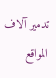تدمير آلاف المواقع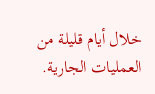خلال أيام قليلة من العمليات الجارية.